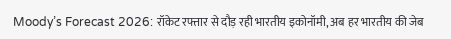Moody’s Forecast 2026: रॉकेट रफ्तार से दौड़ रही भारतीय इकोनॉमी, अब हर भारतीय की जेब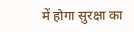में होगा सुरक्षा का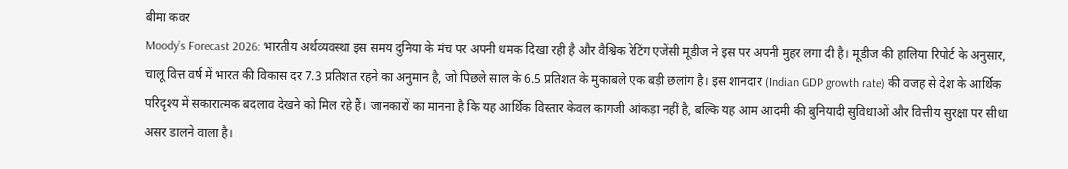बीमा कवर
Moody’s Forecast 2026: भारतीय अर्थव्यवस्था इस समय दुनिया के मंच पर अपनी धमक दिखा रही है और वैश्विक रेटिंग एजेंसी मूडीज ने इस पर अपनी मुहर लगा दी है। मूडीज की हालिया रिपोर्ट के अनुसार, चालू वित्त वर्ष में भारत की विकास दर 7.3 प्रतिशत रहने का अनुमान है, जो पिछले साल के 6.5 प्रतिशत के मुकाबले एक बड़ी छलांग है। इस शानदार (Indian GDP growth rate) की वजह से देश के आर्थिक परिदृश्य में सकारात्मक बदलाव देखने को मिल रहे हैं। जानकारों का मानना है कि यह आर्थिक विस्तार केवल कागजी आंकड़ा नहीं है, बल्कि यह आम आदमी की बुनियादी सुविधाओं और वित्तीय सुरक्षा पर सीधा असर डालने वाला है।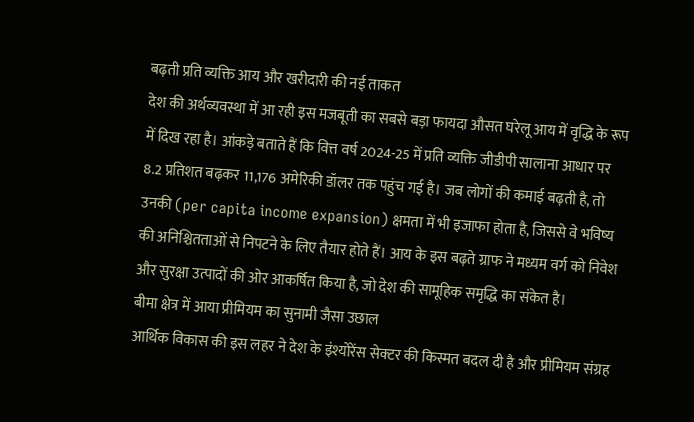बढ़ती प्रति व्यक्ति आय और खरीदारी की नई ताकत
देश की अर्थव्यवस्था में आ रही इस मजबूती का सबसे बड़ा फायदा औसत घरेलू आय में वृद्धि के रूप में दिख रहा है। आंकड़े बताते हैं कि वित्त वर्ष 2024-25 में प्रति व्यक्ति जीडीपी सालाना आधार पर 8.2 प्रतिशत बढ़कर 11,176 अमेरिकी डॉलर तक पहुंच गई है। जब लोगों की कमाई बढ़ती है, तो उनकी (per capita income expansion) क्षमता में भी इजाफा होता है, जिससे वे भविष्य की अनिश्चितताओं से निपटने के लिए तैयार होते हैं। आय के इस बढ़ते ग्राफ ने मध्यम वर्ग को निवेश और सुरक्षा उत्पादों की ओर आकर्षित किया है, जो देश की सामूहिक समृद्धि का संकेत है।
बीमा क्षेत्र में आया प्रीमियम का सुनामी जैसा उछाल
आर्थिक विकास की इस लहर ने देश के इंश्योरेंस सेक्टर की किस्मत बदल दी है और प्रीमियम संग्रह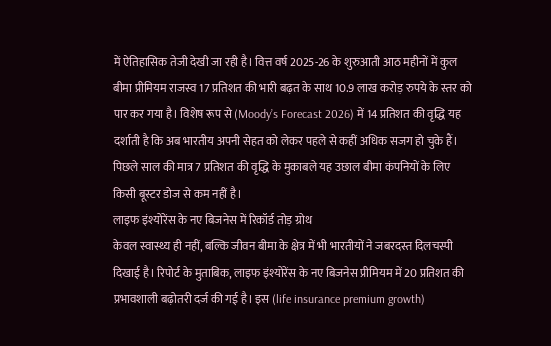में ऐतिहासिक तेजी देखी जा रही है। वित्त वर्ष 2025-26 के शुरुआती आठ महीनों में कुल बीमा प्रीमियम राजस्व 17 प्रतिशत की भारी बढ़त के साथ 10.9 लाख करोड़ रुपये के स्तर को पार कर गया है। विशेष रूप से (Moody’s Forecast 2026) में 14 प्रतिशत की वृद्धि यह दर्शाती है कि अब भारतीय अपनी सेहत को लेकर पहले से कहीं अधिक सजग हो चुके हैं। पिछले साल की मात्र 7 प्रतिशत की वृद्धि के मुकाबले यह उछाल बीमा कंपनियों के लिए किसी बूस्टर डोज से कम नहीं है।
लाइफ इंश्योरेंस के नए बिजनेस में रिकॉर्ड तोड़ ग्रोथ
केवल स्वास्थ्य ही नहीं, बल्कि जीवन बीमा के क्षेत्र में भी भारतीयों ने जबरदस्त दिलचस्पी दिखाई है। रिपोर्ट के मुताबिक, लाइफ इंश्योरेंस के नए बिजनेस प्रीमियम में 20 प्रतिशत की प्रभावशाली बढ़ोतरी दर्ज की गई है। इस (life insurance premium growth)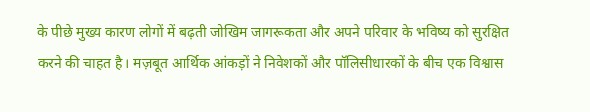के पीछे मुख्य कारण लोगों में बढ़ती जोखिम जागरूकता और अपने परिवार के भविष्य को सुरक्षित करने की चाहत है। मज़बूत आर्थिक आंकड़ों ने निवेशकों और पॉलिसीधारकों के बीच एक विश्वास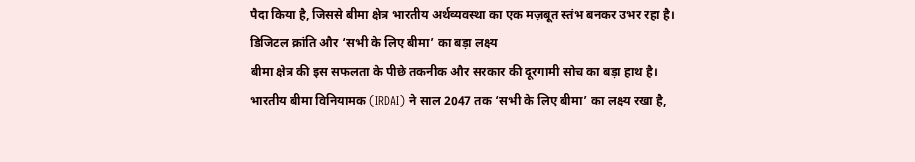पैदा किया है, जिससे बीमा क्षेत्र भारतीय अर्थव्यवस्था का एक मज़बूत स्तंभ बनकर उभर रहा है।
डिजिटल क्रांति और ‘सभी के लिए बीमा’ का बड़ा लक्ष्य
बीमा क्षेत्र की इस सफलता के पीछे तकनीक और सरकार की दूरगामी सोच का बड़ा हाथ है। भारतीय बीमा विनियामक (IRDAI) ने साल 2047 तक ‘सभी के लिए बीमा’ का लक्ष्य रखा है,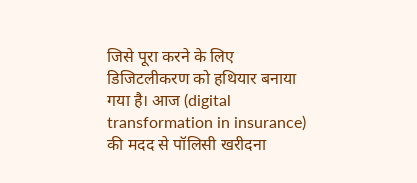जिसे पूरा करने के लिए डिजिटलीकरण को हथियार बनाया गया है। आज (digital transformation in insurance) की मदद से पॉलिसी खरीदना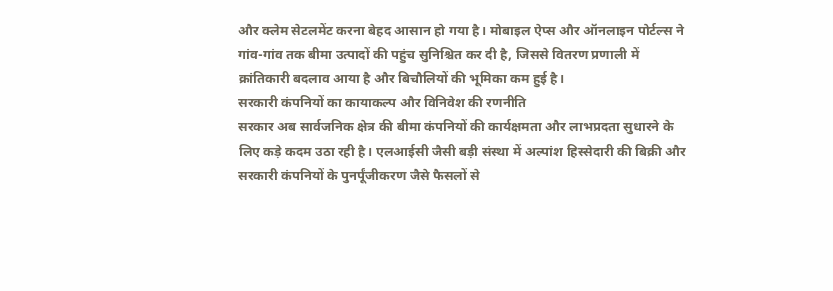और क्लेम सेटलमेंट करना बेहद आसान हो गया है। मोबाइल ऐप्स और ऑनलाइन पोर्टल्स ने गांव-गांव तक बीमा उत्पादों की पहुंच सुनिश्चित कर दी है, जिससे वितरण प्रणाली में क्रांतिकारी बदलाव आया है और बिचौलियों की भूमिका कम हुई है।
सरकारी कंपनियों का कायाकल्प और विनिवेश की रणनीति
सरकार अब सार्वजनिक क्षेत्र की बीमा कंपनियों की कार्यक्षमता और लाभप्रदता सुधारने के लिए कड़े कदम उठा रही है। एलआईसी जैसी बड़ी संस्था में अल्पांश हिस्सेदारी की बिक्री और सरकारी कंपनियों के पुनर्पूंजीकरण जैसे फैसलों से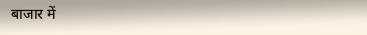बाजार में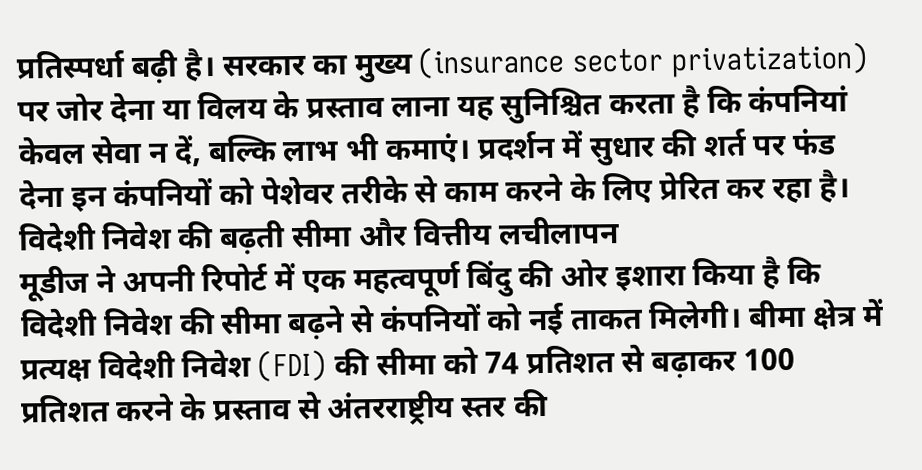प्रतिस्पर्धा बढ़ी है। सरकार का मुख्य (insurance sector privatization) पर जोर देना या विलय के प्रस्ताव लाना यह सुनिश्चित करता है कि कंपनियां केवल सेवा न दें, बल्कि लाभ भी कमाएं। प्रदर्शन में सुधार की शर्त पर फंड देना इन कंपनियों को पेशेवर तरीके से काम करने के लिए प्रेरित कर रहा है।
विदेशी निवेश की बढ़ती सीमा और वित्तीय लचीलापन
मूडीज ने अपनी रिपोर्ट में एक महत्वपूर्ण बिंदु की ओर इशारा किया है कि विदेशी निवेश की सीमा बढ़ने से कंपनियों को नई ताकत मिलेगी। बीमा क्षेत्र में प्रत्यक्ष विदेशी निवेश (FDI) की सीमा को 74 प्रतिशत से बढ़ाकर 100 प्रतिशत करने के प्रस्ताव से अंतरराष्ट्रीय स्तर की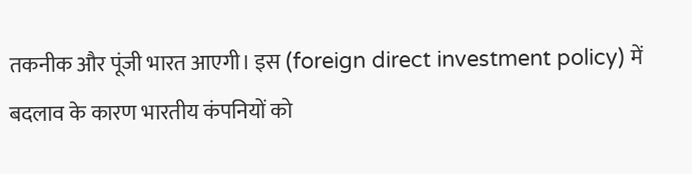तकनीक और पूंजी भारत आएगी। इस (foreign direct investment policy) में बदलाव के कारण भारतीय कंपनियों को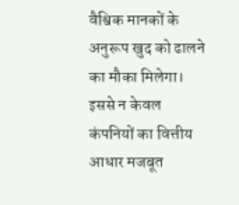वैश्विक मानकों के अनुरूप खुद को ढालने का मौका मिलेगा। इससे न केवल कंपनियों का वित्तीय आधार मजबूत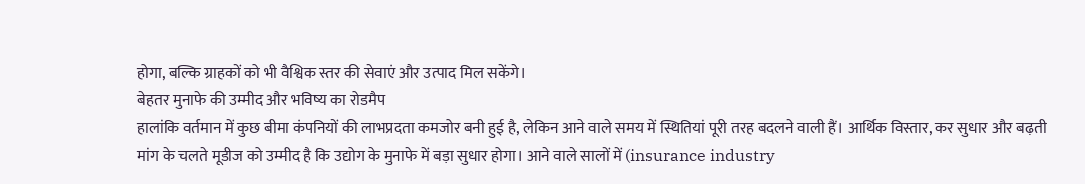होगा, बल्कि ग्राहकों को भी वैश्विक स्तर की सेवाएं और उत्पाद मिल सकेंगे।
बेहतर मुनाफे की उम्मीद और भविष्य का रोडमैप
हालांकि वर्तमान में कुछ बीमा कंपनियों की लाभप्रदता कमजोर बनी हुई है, लेकिन आने वाले समय में स्थितियां पूरी तरह बदलने वाली हैं। आर्थिक विस्तार, कर सुधार और बढ़ती मांग के चलते मूडीज को उम्मीद है कि उद्योग के मुनाफे में बड़ा सुधार होगा। आने वाले सालों में (insurance industry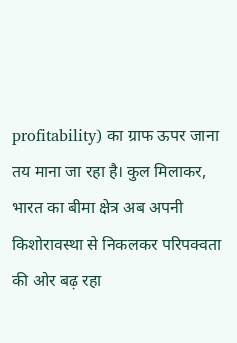profitability) का ग्राफ ऊपर जाना तय माना जा रहा है। कुल मिलाकर, भारत का बीमा क्षेत्र अब अपनी किशोरावस्था से निकलकर परिपक्वता की ओर बढ़ रहा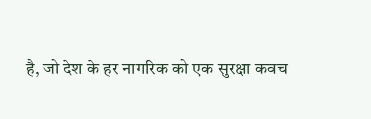है, जो देश के हर नागरिक को एक सुरक्षा कवच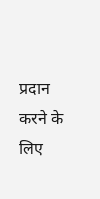प्रदान करने के लिए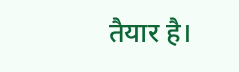तैयार है।